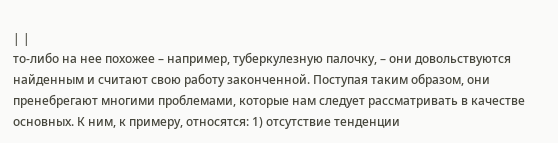| |
то-либо на нее похожее – например, туберкулезную палочку, – они довольствуются
найденным и считают свою работу законченной. Поступая таким образом, они
пренебрегают многими проблемами, которые нам следует рассматривать в качестве
основных. К ним, к примеру, относятся: 1) отсутствие тенденции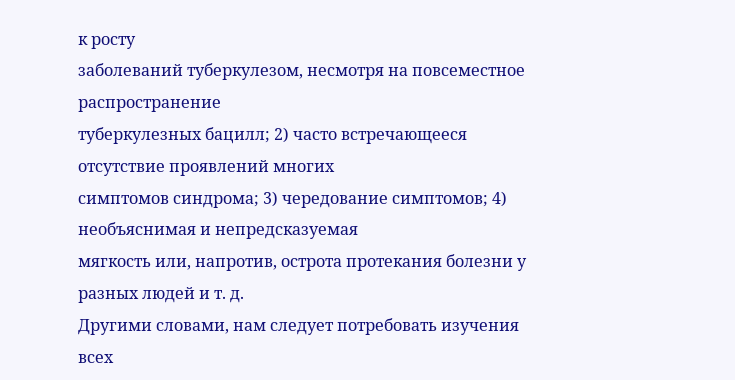к росту
заболеваний туберкулезом, несмотря на повсеместное распространение
туберкулезных бацилл; 2) часто встречающееся отсутствие проявлений многих
симптомов синдрома; 3) чередование симптомов; 4) необъяснимая и непредсказуемая
мягкость или, напротив, острота протекания болезни у разных людей и т. д.
Другими словами, нам следует потребовать изучения всех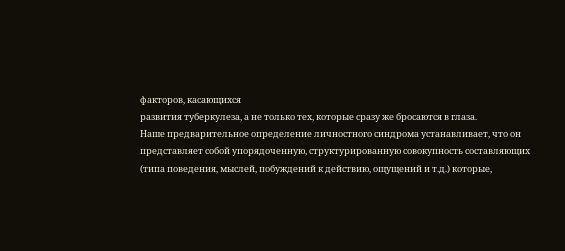факторов, касающихся
развития туберкулеза, а не только тех, которые сразу же бросаются в глаза.
Наше предварительное определение личностного синдрома устанавливает, что он
представляет собой упорядоченную, структурированную совокупность составляющих
(типа поведения, мыслей, побуждений к действию, ощущений и т.д.) которые,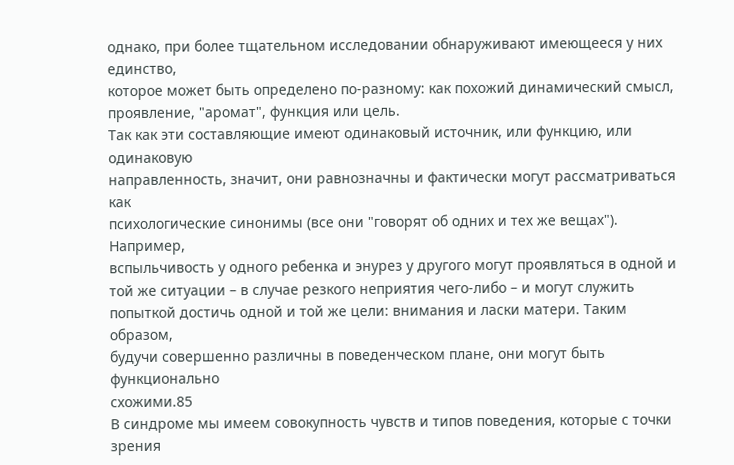однако, при более тщательном исследовании обнаруживают имеющееся у них единство,
которое может быть определено по-разному: как похожий динамический смысл,
проявление, "аромат", функция или цель.
Так как эти составляющие имеют одинаковый источник, или функцию, или одинаковую
направленность, значит, они равнозначны и фактически могут рассматриваться как
психологические синонимы (все они "говорят об одних и тех же вещах"). Например,
вспыльчивость у одного ребенка и энурез у другого могут проявляться в одной и
той же ситуации – в случае резкого неприятия чего-либо – и могут служить
попыткой достичь одной и той же цели: внимания и ласки матери. Таким образом,
будучи совершенно различны в поведенческом плане, они могут быть функционально
схожими.85
В синдроме мы имеем совокупность чувств и типов поведения, которые с точки
зрения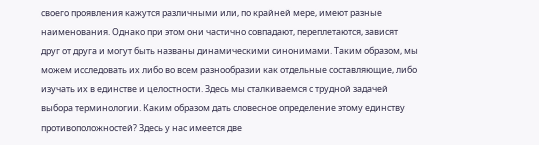своего проявления кажутся различными или, по крайней мере, имеют разные
наименования. Однако при этом они частично совпадают, переплетаются, зависят
друг от друга и могут быть названы динамическими синонимами. Таким образом, мы
можем исследовать их либо во всем разнообразии как отдельные составляющие, либо
изучать их в единстве и целостности. Здесь мы сталкиваемся с трудной задачей
выбора терминологии. Каким образом дать словесное определение этому единству
противоположностей? Здесь у нас имеется две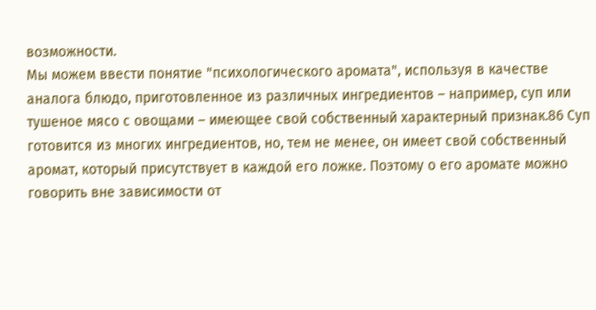возможности.
Мы можем ввести понятие "психологического аромата", используя в качестве
аналога блюдо, приготовленное из различных ингредиентов – например, суп или
тушеное мясо с овощами – имеющее свой собственный характерный признак.86 Суп
готовится из многих ингредиентов, но, тем не менее, он имеет свой собственный
аромат, который присутствует в каждой его ложке. Поэтому о его аромате можно
говорить вне зависимости от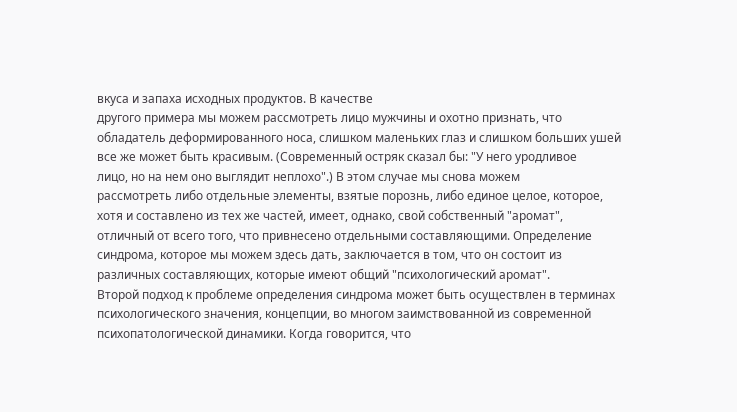вкуса и запаха исходных продуктов. В качестве
другого примера мы можем рассмотреть лицо мужчины и охотно признать, что
обладатель деформированного носа, слишком маленьких глаз и слишком больших ушей
все же может быть красивым. (Современный остряк сказал бы: "У него уродливое
лицо, но на нем оно выглядит неплохо".) В этом случае мы снова можем
рассмотреть либо отдельные элементы, взятые порознь, либо единое целое, которое,
хотя и составлено из тех же частей, имеет, однако, свой собственный "аромат",
отличный от всего того, что привнесено отдельными составляющими. Определение
синдрома, которое мы можем здесь дать, заключается в том, что он состоит из
различных составляющих, которые имеют общий "психологический аромат".
Второй подход к проблеме определения синдрома может быть осуществлен в терминах
психологического значения, концепции, во многом заимствованной из современной
психопатологической динамики. Когда говорится, что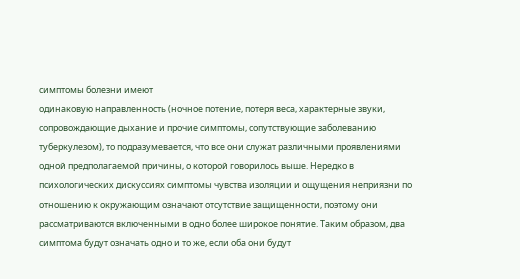симптомы болезни имеют
одинаковую направленность (ночное потение, потеря веса, характерные звуки,
сопровождающие дыхание и прочие симптомы, сопутствующие заболеванию
туберкулезом), то подразумевается, что все они служат различными проявлениями
одной предполагаемой причины, о которой говорилось выше. Нередко в
психологических дискуссиях симптомы чувства изоляции и ощущения неприязни по
отношению к окружающим означают отсутствие защищенности, поэтому они
рассматриваются включенными в одно более широкое понятие. Таким образом, два
симптома будут означать одно и то же, если оба они будут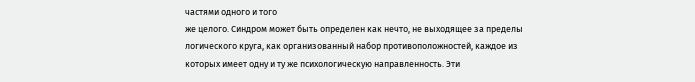частями одного и того
же целого. Синдром может быть определен как нечто, не выходящее за пределы
логического круга, как организованный набор противоположностей, каждое из
которых имеет одну и ту же психологическую направленность. Эти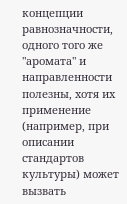концепции
равнозначности, одного того же "аромата" и направленности полезны, хотя их
применение (например, при описании стандартов культуры) может вызвать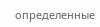определенные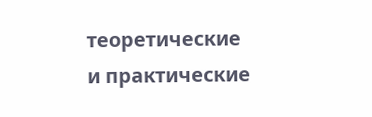теоретические и практические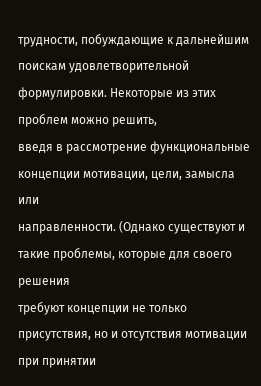трудности, побуждающие к дальнейшим
поискам удовлетворительной формулировки. Некоторые из этих проблем можно решить,
введя в рассмотрение функциональные концепции мотивации, цели, замысла или
направленности. (Однако существуют и такие проблемы, которые для своего решения
требуют концепции не только присутствия, но и отсутствия мотивации при принятии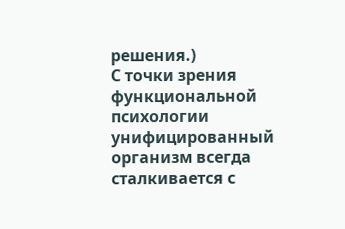решения.)
С точки зрения функциональной психологии унифицированный организм всегда
сталкивается с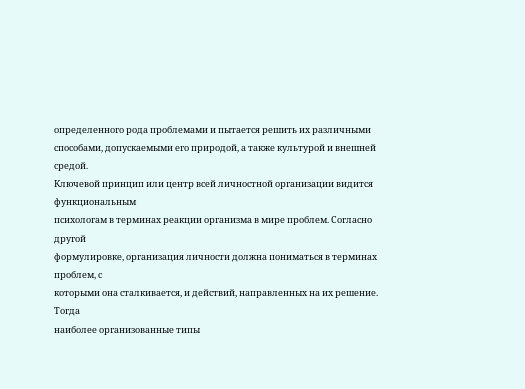определенного рода проблемами и пытается решить их различными
способами, допускаемыми его природой, а также культурой и внешней средой.
Ключевой принцип или центр всей личностной организации видится функциональным
психологам в терминах реакции организма в мире проблем. Согласно другой
формулировке, организация личности должна пониматься в терминах проблем, с
которыми она сталкивается, и действий, направленных на их решение. Тогда
наиболее организованные типы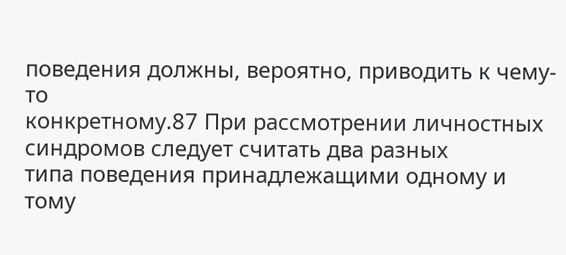поведения должны, вероятно, приводить к чему-то
конкретному.87 При рассмотрении личностных синдромов следует считать два разных
типа поведения принадлежащими одному и тому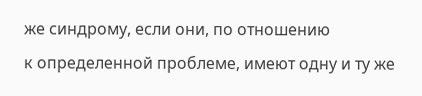же синдрому, если они, по отношению
к определенной проблеме, имеют одну и ту же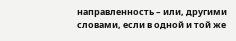направленность – или, другими
словами, если в одной и той же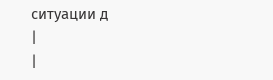ситуации д
|
|